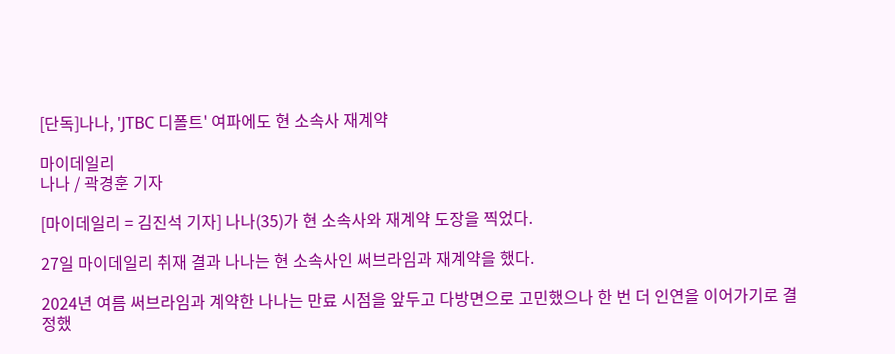[단독]나나, 'JTBC 디폴트' 여파에도 현 소속사 재계약

마이데일리
나나 / 곽경훈 기자

[마이데일리 = 김진석 기자] 나나(35)가 현 소속사와 재계약 도장을 찍었다.

27일 마이데일리 취재 결과 나나는 현 소속사인 써브라임과 재계약을 했다.

2024년 여름 써브라임과 계약한 나나는 만료 시점을 앞두고 다방면으로 고민했으나 한 번 더 인연을 이어가기로 결정했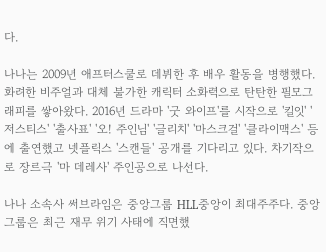다.

나나는 2009년 애프터스쿨로 데뷔한 후 배우 활동을 병행했다. 화려한 비주얼과 대체 불가한 캐릭터 소화력으로 탄탄한 필모그래피를 쌓아왔다. 2016년 드라마 '굿 와이프'를 시작으로 '킬잇' '저스티스' '출사표' '오! 주인님' '글리치' '마스크걸' '클라이맥스' 등에 출연했고 넷플릭스 '스캔들' 공개를 기다리고 있다. 차기작으로 장르극 '마 데레사' 주인공으로 나선다.

나나 소속사 써브라임은 중앙그룹 HLL중앙이 최대주주다. 중앙그룹은 최근 재무 위기 사태에 직면했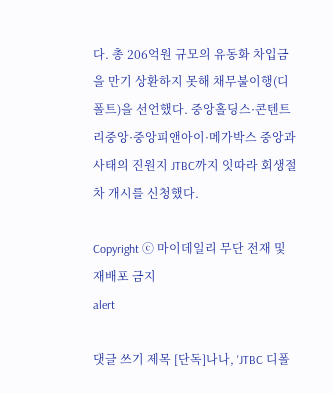다. 총 206억원 규모의 유동화 차입금을 만기 상환하지 못해 채무불이행(디폴트)을 선언했다. 중앙홀딩스·콘텐트리중앙·중앙피앤아이·메가박스 중앙과 사태의 진원지 JTBC까지 잇따라 회생절차 개시를 신청했다.

Copyright ⓒ 마이데일리 무단 전재 및 재배포 금지
alert

댓글 쓰기 제목 [단독]나나, 'JTBC 디폴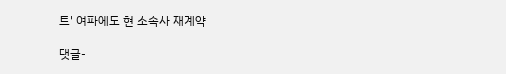트' 여파에도 현 소속사 재계약

댓글-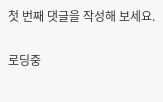첫 번째 댓글을 작성해 보세요.

로딩중